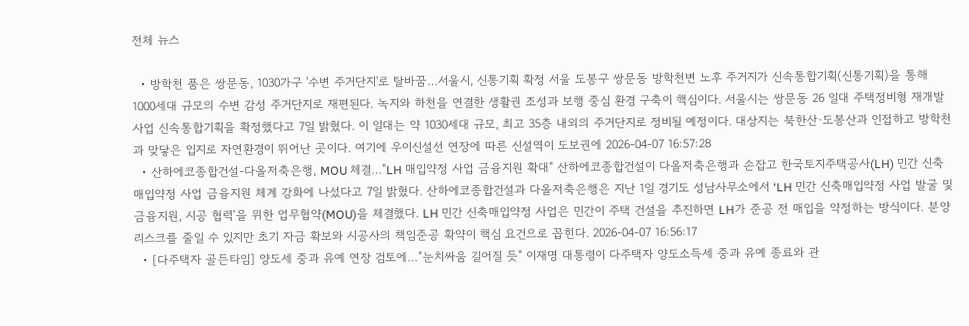전체 뉴스

  • 방학천 품은 쌍문동, 1030가구 '수변 주거단지'로 탈바꿈…서울시, 신통기획 확정 서울 도봉구 쌍문동 방학천변 노후 주거지가 신속통합기획(신통기획)을 통해 1000세대 규모의 수변 감성 주거단지로 재편된다. 녹지와 하천을 연결한 생활권 조성과 보행 중심 환경 구축이 핵심이다. 서울시는 쌍문동 26 일대 주택정비형 재개발사업 신속통합기획을 확정했다고 7일 밝혔다. 이 일대는 약 1030세대 규모, 최고 35층 내외의 주거단지로 정비될 예정이다. 대상지는 북한산·도봉산과 인접하고 방학천과 맞닿은 입지로 자연환경이 뛰어난 곳이다. 여기에 우이신설선 연장에 따른 신설역이 도보권에 2026-04-07 16:57:28
  • 산하에코종합건설-다올저축은행, MOU 체결…"LH 매입약정 사업 금융지원 확대" 산하에코종합건설이 다올저축은행과 손잡고 한국토지주택공사(LH) 민간 신축매입약정 사업 금융지원 체계 강화에 나섰다고 7일 밝혔다. 산하에코종합건설과 다올저축은행은 지난 1일 경기도 성남사무소에서 ‘LH 민간 신축매입약정 사업 발굴 및 금융지원, 시공 협력’을 위한 업무협약(MOU)을 체결했다. LH 민간 신축매입약정 사업은 민간이 주택 건설을 추진하면 LH가 준공 전 매입을 약정하는 방식이다. 분양 리스크를 줄일 수 있지만 초기 자금 확보와 시공사의 책임준공 확약이 핵심 요건으로 꼽힌다. 2026-04-07 16:56:17
  • [다주택자 골든타임] 양도세 중과 유예 연장 검토에…"눈치싸움 길어질 듯" 이재명 대통령이 다주택자 양도소득세 중과 유예 종료와 관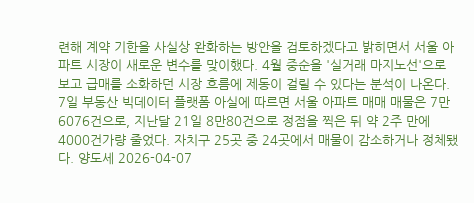련해 계약 기한을 사실상 완화하는 방안을 검토하겠다고 밝히면서 서울 아파트 시장이 새로운 변수를 맞이했다. 4월 중순을 '실거래 마지노선'으로 보고 급매를 소화하던 시장 흐름에 제동이 걸릴 수 있다는 분석이 나온다. 7일 부동산 빅데이터 플랫폼 아실에 따르면 서울 아파트 매매 매물은 7만6076건으로, 지난달 21일 8만80건으로 정점을 찍은 뒤 약 2주 만에 4000건가량 줄었다. 자치구 25곳 중 24곳에서 매물이 감소하거나 정체됐다. 양도세 2026-04-07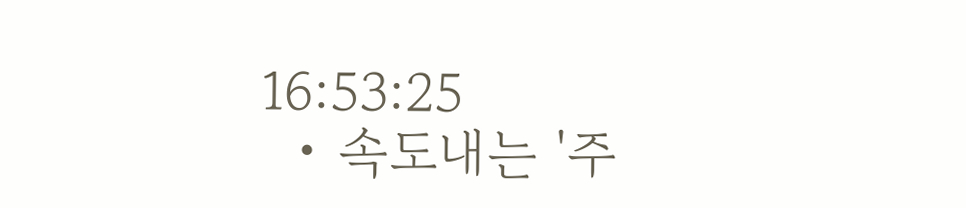16:53:25
  • 속도내는 '주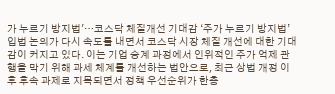가 누르기 방지법'…코스닥 체질개선 기대감 ‘주가 누르기 방지법’ 입법 논의가 다시 속도를 내면서 코스닥 시장 체질 개선에 대한 기대감이 커지고 있다. 이는 기업 승계 과정에서 인위적인 주가 억제 관행을 막기 위해 과세 체계를 개선하는 법안으로, 최근 상법 개정 이후 후속 과제로 지목되면서 정책 우선순위가 한층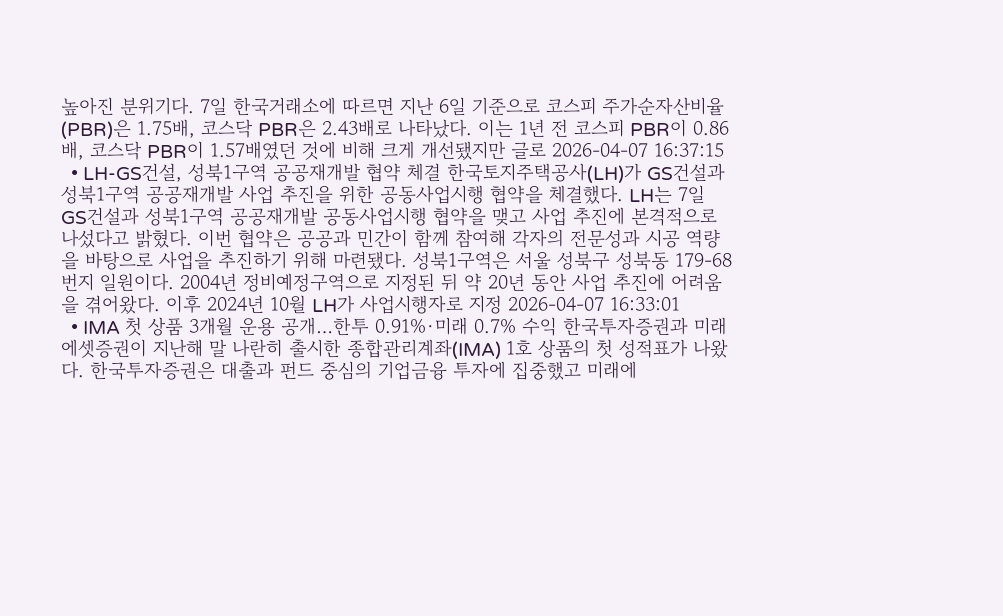높아진 분위기다. 7일 한국거래소에 따르면 지난 6일 기준으로 코스피 주가순자산비율(PBR)은 1.75배, 코스닥 PBR은 2.43배로 나타났다. 이는 1년 전 코스피 PBR이 0.86배, 코스닥 PBR이 1.57배였던 것에 비해 크게 개선됐지만 글로 2026-04-07 16:37:15
  • LH-GS건설, 성북1구역 공공재개발 협약 체결 한국토지주택공사(LH)가 GS건설과 성북1구역 공공재개발 사업 추진을 위한 공동사업시행 협약을 체결했다. LH는 7일 GS건설과 성북1구역 공공재개발 공동사업시행 협약을 맺고 사업 추진에 본격적으로 나섰다고 밝혔다. 이번 협약은 공공과 민간이 함께 참여해 각자의 전문성과 시공 역량을 바탕으로 사업을 추진하기 위해 마련됐다. 성북1구역은 서울 성북구 성북동 179-68번지 일원이다. 2004년 정비예정구역으로 지정된 뒤 약 20년 동안 사업 추진에 어려움을 겪어왔다. 이후 2024년 10월 LH가 사업시행자로 지정 2026-04-07 16:33:01
  • IMA 첫 상품 3개월 운용 공개…한투 0.91%·미래 0.7% 수익 한국투자증권과 미래에셋증권이 지난해 말 나란히 출시한 종합관리계좌(IMA) 1호 상품의 첫 성적표가 나왔다. 한국투자증권은 대출과 펀드 중심의 기업금융 투자에 집중했고 미래에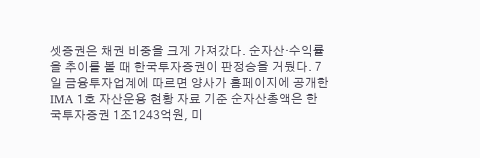셋증권은 채권 비중을 크게 가져갔다. 순자산·수익률을 추이를 볼 때 한국투자증권이 판정승을 거뒀다. 7일 금융투자업계에 따르면 양사가 홈페이지에 공개한 IMA 1호 자산운용 현황 자료 기준 순자산총액은 한국투자증권 1조1243억원, 미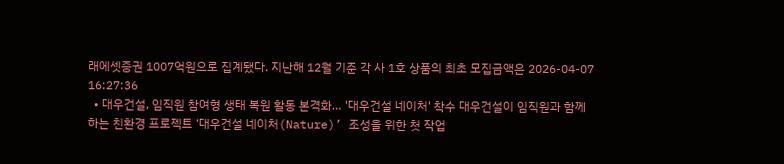래에셋증권 1007억원으로 집계됐다. 지난해 12월 기준 각 사 1호 상품의 최초 모집금액은 2026-04-07 16:27:36
  • 대우건설, 임직원 참여형 생태 복원 활동 본격화… '대우건설 네이처' 착수 대우건설이 임직원과 함께하는 친환경 프로젝트 ‘대우건설 네이처(Nature)’ 조성을 위한 첫 작업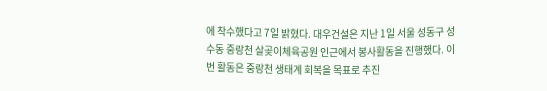에 착수했다고 7일 밝혔다. 대우건설은 지난 1일 서울 성동구 성수동 중랑천 살곶이체육공원 인근에서 봉사활동을 진행했다. 이번 활동은 중랑천 생태계 회복을 목표로 추진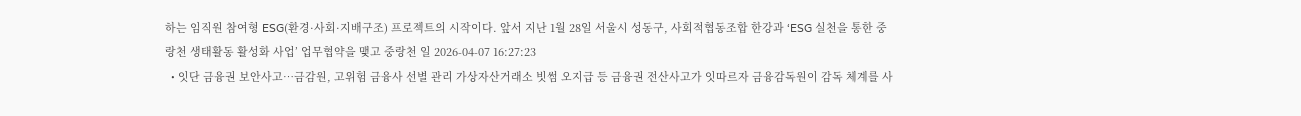하는 임직원 참여형 ESG(환경·사회·지배구조) 프로젝트의 시작이다. 앞서 지난 1월 28일 서울시 성동구, 사회적협동조합 한강과 ‘ESG 실천을 통한 중랑천 생태활동 활성화 사업’ 업무협약을 맺고 중랑천 일 2026-04-07 16:27:23
  • 잇단 금융권 보안사고…금감원, 고위험 금융사 선별 관리 가상자산거래소 빗썸 오지급 등 금융권 전산사고가 잇따르자 금융감독원이 감독 체계를 사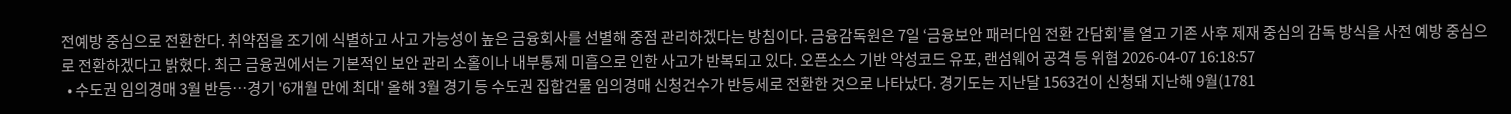전예방 중심으로 전환한다. 취약점을 조기에 식별하고 사고 가능성이 높은 금융회사를 선별해 중점 관리하겠다는 방침이다. 금융감독원은 7일 ‘금융보안 패러다임 전환 간담회’를 열고 기존 사후 제재 중심의 감독 방식을 사전 예방 중심으로 전환하겠다고 밝혔다. 최근 금융권에서는 기본적인 보안 관리 소홀이나 내부통제 미흡으로 인한 사고가 반복되고 있다. 오픈소스 기반 악성코드 유포, 랜섬웨어 공격 등 위협 2026-04-07 16:18:57
  • 수도권 임의경매 3월 반등…경기 '6개월 만에 최대' 올해 3월 경기 등 수도권 집합건물 임의경매 신청건수가 반등세로 전환한 것으로 나타났다. 경기도는 지난달 1563건이 신청돼 지난해 9월(1781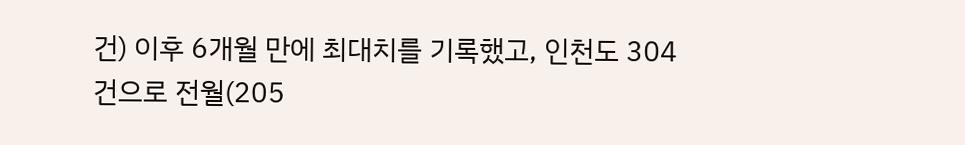건) 이후 6개월 만에 최대치를 기록했고, 인천도 304건으로 전월(205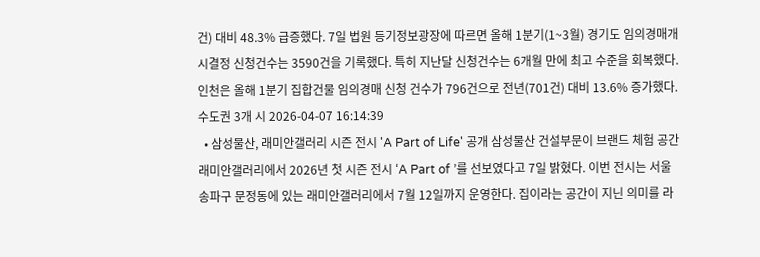건) 대비 48.3% 급증했다. 7일 법원 등기정보광장에 따르면 올해 1분기(1~3월) 경기도 임의경매개시결정 신청건수는 3590건을 기록했다. 특히 지난달 신청건수는 6개월 만에 최고 수준을 회복했다. 인천은 올해 1분기 집합건물 임의경매 신청 건수가 796건으로 전년(701건) 대비 13.6% 증가했다. 수도권 3개 시 2026-04-07 16:14:39
  • 삼성물산, 래미안갤러리 시즌 전시 'A Part of Life' 공개 삼성물산 건설부문이 브랜드 체험 공간 래미안갤러리에서 2026년 첫 시즌 전시 ‘A Part of ’를 선보였다고 7일 밝혔다. 이번 전시는 서울 송파구 문정동에 있는 래미안갤러리에서 7월 12일까지 운영한다. 집이라는 공간이 지닌 의미를 라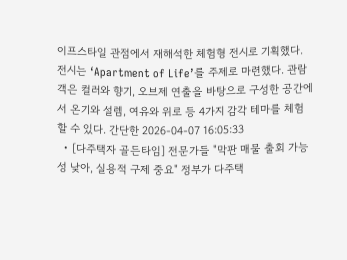이프스타일 관점에서 재해석한 체험형 전시로 기획했다. 전시는 ‘Apartment of Life’를 주제로 마련했다. 관람객은 컬러와 향기, 오브제 연출을 바탕으로 구성한 공간에서 온기와 설렘, 여유와 위로 등 4가지 감각 테마를 체험할 수 있다. 간단한 2026-04-07 16:05:33
  • [다주택자 골든타임] 전문가들 "막판 매물 출회 가능성 낮아, 실용적 구제 중요" 정부가 다주택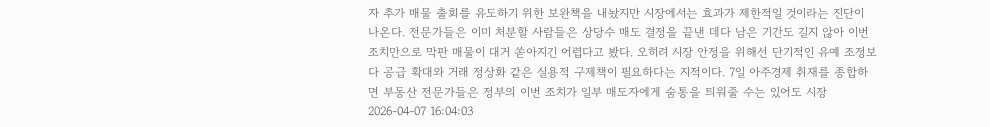자 추가 매물 출회를 유도하기 위한 보완책을 내놨지만 시장에서는 효과가 제한적일 것이라는 진단이 나온다. 전문가들은 이미 처분할 사람들은 상당수 매도 결정을 끝낸 데다 남은 기간도 길지 않아 이번 조치만으로 막판 매물이 대거 쏟아지긴 어렵다고 봤다. 오히려 시장 안정을 위해선 단기적인 유예 조정보다 공급 확대와 거래 정상화 같은 실용적 구제책이 필요하다는 지적이다. 7일 아주경제 취재를 종합하면 부동산 전문가들은 정부의 이번 조치가 일부 매도자에게 숨통을 틔워줄 수는 있어도 시장 2026-04-07 16:04:03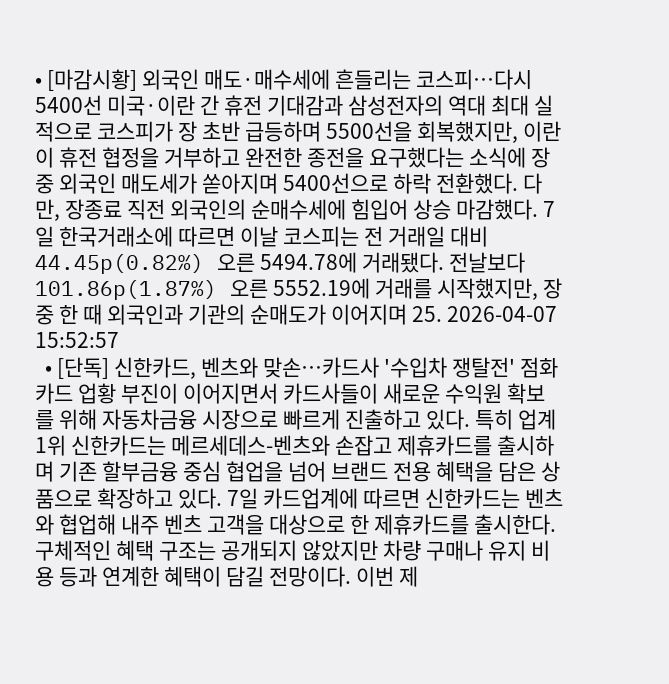• [마감시황] 외국인 매도·매수세에 흔들리는 코스피…다시 5400선 미국·이란 간 휴전 기대감과 삼성전자의 역대 최대 실적으로 코스피가 장 초반 급등하며 5500선을 회복했지만, 이란이 휴전 협정을 거부하고 완전한 종전을 요구했다는 소식에 장중 외국인 매도세가 쏟아지며 5400선으로 하락 전환했다. 다만, 장종료 직전 외국인의 순매수세에 힘입어 상승 마감했다. 7일 한국거래소에 따르면 이날 코스피는 전 거래일 대비 44.45p(0.82%) 오른 5494.78에 거래됐다. 전날보다 101.86p(1.87%) 오른 5552.19에 거래를 시작했지만, 장중 한 때 외국인과 기관의 순매도가 이어지며 25. 2026-04-07 15:52:57
  • [단독] 신한카드, 벤츠와 맞손…카드사 '수입차 쟁탈전' 점화 카드 업황 부진이 이어지면서 카드사들이 새로운 수익원 확보를 위해 자동차금융 시장으로 빠르게 진출하고 있다. 특히 업계 1위 신한카드는 메르세데스-벤츠와 손잡고 제휴카드를 출시하며 기존 할부금융 중심 협업을 넘어 브랜드 전용 혜택을 담은 상품으로 확장하고 있다. 7일 카드업계에 따르면 신한카드는 벤츠와 협업해 내주 벤츠 고객을 대상으로 한 제휴카드를 출시한다. 구체적인 혜택 구조는 공개되지 않았지만 차량 구매나 유지 비용 등과 연계한 혜택이 담길 전망이다. 이번 제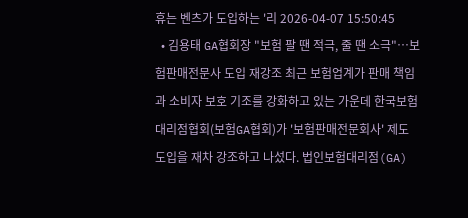휴는 벤츠가 도입하는 '리 2026-04-07 15:50:45
  • 김용태 GA협회장 "보험 팔 땐 적극, 줄 땐 소극"…보험판매전문사 도입 재강조 최근 보험업계가 판매 책임과 소비자 보호 기조를 강화하고 있는 가운데 한국보험대리점협회(보험GA협회)가 '보험판매전문회사' 제도 도입을 재차 강조하고 나섰다. 법인보험대리점(GA)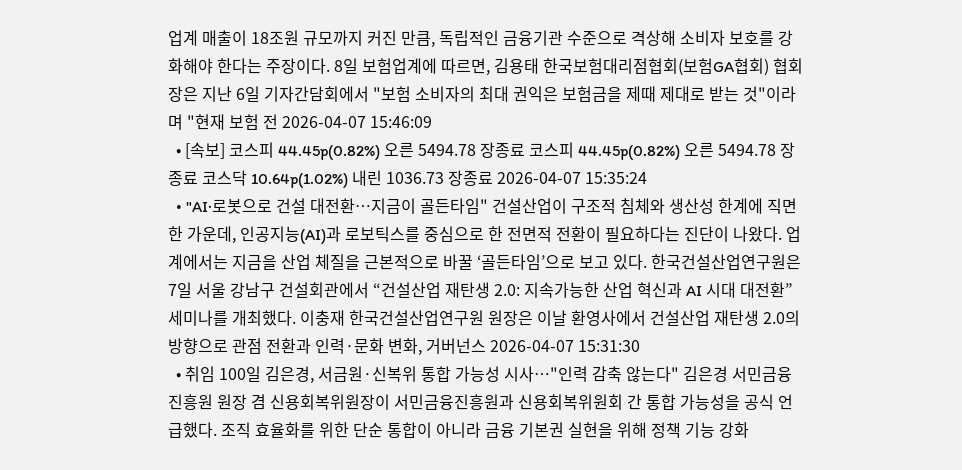업계 매출이 18조원 규모까지 커진 만큼, 독립적인 금융기관 수준으로 격상해 소비자 보호를 강화해야 한다는 주장이다. 8일 보험업계에 따르면, 김용태 한국보험대리점협회(보험GA협회) 협회장은 지난 6일 기자간담회에서 "보험 소비자의 최대 권익은 보험금을 제때 제대로 받는 것"이라며 "현재 보험 전 2026-04-07 15:46:09
  • [속보] 코스피 44.45p(0.82%) 오른 5494.78 장종료 코스피 44.45p(0.82%) 오른 5494.78 장종료 코스닥 10.64p(1.02%) 내린 1036.73 장종료 2026-04-07 15:35:24
  • "AI·로봇으로 건설 대전환…지금이 골든타임" 건설산업이 구조적 침체와 생산성 한계에 직면한 가운데, 인공지능(AI)과 로보틱스를 중심으로 한 전면적 전환이 필요하다는 진단이 나왔다. 업계에서는 지금을 산업 체질을 근본적으로 바꿀 ‘골든타임’으로 보고 있다. 한국건설산업연구원은 7일 서울 강남구 건설회관에서 “건설산업 재탄생 2.0: 지속가능한 산업 혁신과 AI 시대 대전환” 세미나를 개최했다. 이충재 한국건설산업연구원 원장은 이날 환영사에서 건설산업 재탄생 2.0의 방향으로 관점 전환과 인력·문화 변화, 거버넌스 2026-04-07 15:31:30
  • 취임 100일 김은경, 서금원·신복위 통합 가능성 시사…"인력 감축 않는다" 김은경 서민금융진흥원 원장 겸 신용회복위원장이 서민금융진흥원과 신용회복위원회 간 통합 가능성을 공식 언급했다. 조직 효율화를 위한 단순 통합이 아니라 금융 기본권 실현을 위해 정책 기능 강화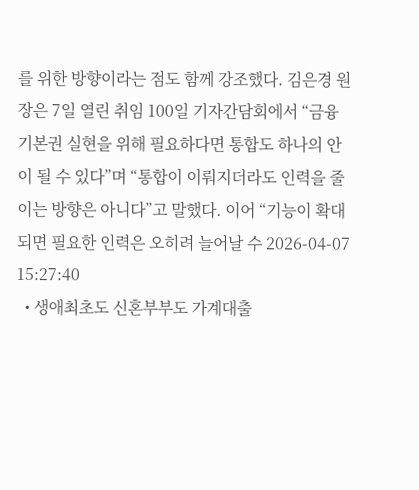를 위한 방향이라는 점도 함께 강조했다. 김은경 원장은 7일 열린 취임 100일 기자간담회에서 “금융 기본권 실현을 위해 필요하다면 통합도 하나의 안이 될 수 있다”며 “통합이 이뤄지더라도 인력을 줄이는 방향은 아니다”고 말했다. 이어 “기능이 확대되면 필요한 인력은 오히려 늘어날 수 2026-04-07 15:27:40
  • 생애최초도 신혼부부도 가계대출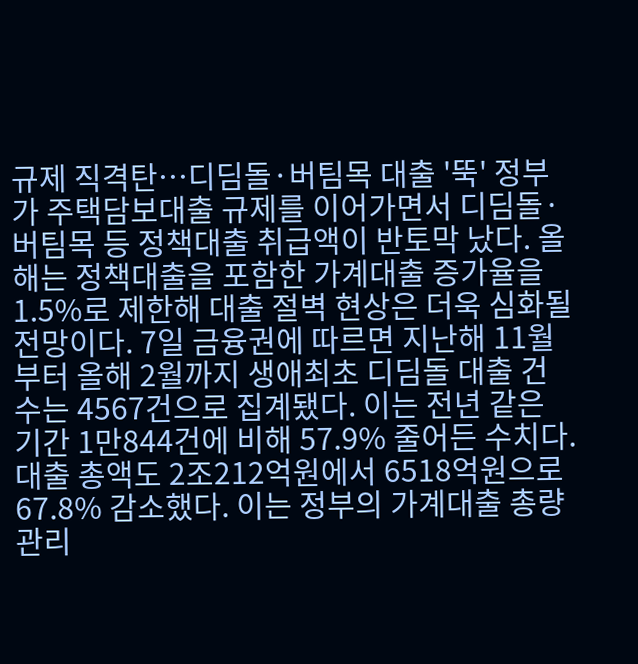규제 직격탄…디딤돌·버팀목 대출 '뚝' 정부가 주택담보대출 규제를 이어가면서 디딤돌·버팀목 등 정책대출 취급액이 반토막 났다. 올해는 정책대출을 포함한 가계대출 증가율을 1.5%로 제한해 대출 절벽 현상은 더욱 심화될 전망이다. 7일 금융권에 따르면 지난해 11월부터 올해 2월까지 생애최초 디딤돌 대출 건수는 4567건으로 집계됐다. 이는 전년 같은 기간 1만844건에 비해 57.9% 줄어든 수치다. 대출 총액도 2조212억원에서 6518억원으로 67.8% 감소했다. 이는 정부의 가계대출 총량 관리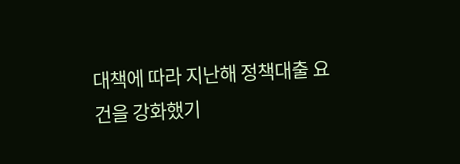대책에 따라 지난해 정책대출 요건을 강화했기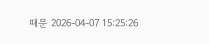때문 2026-04-07 15:25:26